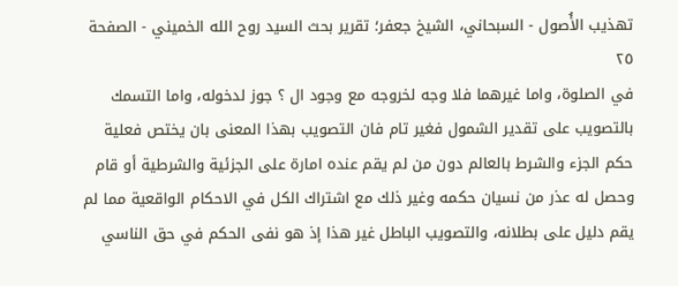تهذيب الأُصول - السبحاني، الشيخ جعفر؛ تقرير بحث السيد روح الله الخميني - الصفحة ٢٥
في الصلوة، واما غيرهما فلا وجه لخروجه مع وجود ال ؟ جوز لدخوله، واما التسمك بالتصويب على تقدير الشمول فغير تام فان التصويب بهذا المعنى بان يختص فعلية حكم الجزء والشرط بالعالم دون من لم يقم عنده امارة على الجزئية والشرطية أو قام وحصل له عذر من نسيان حكمه وغير ذلك مع اشتراك الكل في الاحكام الواقعية مما لم يقم دليل على بطلانه، والتصويب الباطل غير هذا إذ هو نفى الحكم في حق الناسي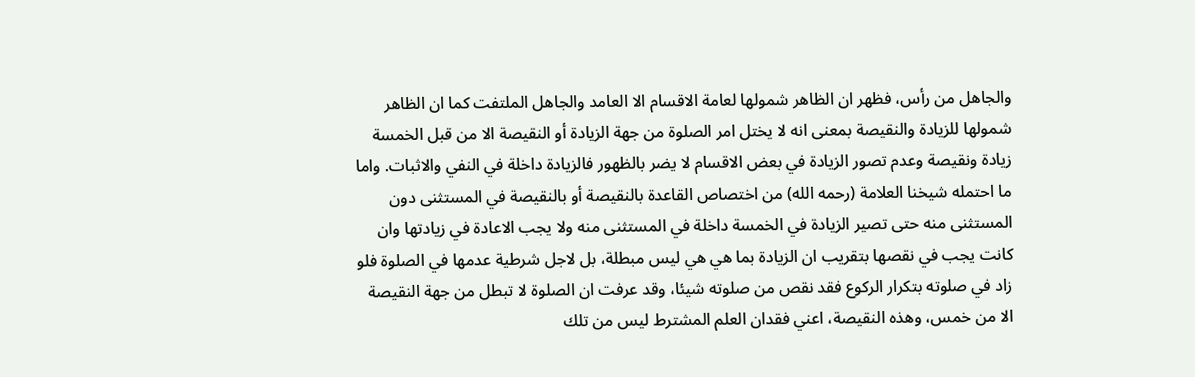والجاهل من رأس، فظهر ان الظاهر شمولها لعامة الاقسام الا العامد والجاهل الملتفت كما ان الظاهر شمولها للزيادة والنقيصة بمعنى انه لا يختل امر الصلوة من جهة الزيادة أو النقيصة الا من قبل الخمسة زيادة ونقيصة وعدم تصور الزيادة في بعض الاقسام لا يضر بالظهور فالزيادة داخلة في النفي والاثبات. واما ما احتمله شيخنا العلامة (رحمه الله) من اختصاص القاعدة بالنقيصة أو بالنقيصة في المستثنى دون المستثنى منه حتى تصير الزيادة في الخمسة داخلة في المستثنى منه ولا يجب الاعادة في زيادتها وان كانت يجب في نقصها بتقريب ان الزيادة بما هي هي ليس مبطلة، بل لاجل شرطية عدمها في الصلوة فلو زاد في صلوته بتكرار الركوع فقد نقص من صلوته شيئا، وقد عرفت ان الصلوة لا تبطل من جهة النقيصة الا من خمس، وهذه النقيصة، اعني فقدان العلم المشترط ليس من تلك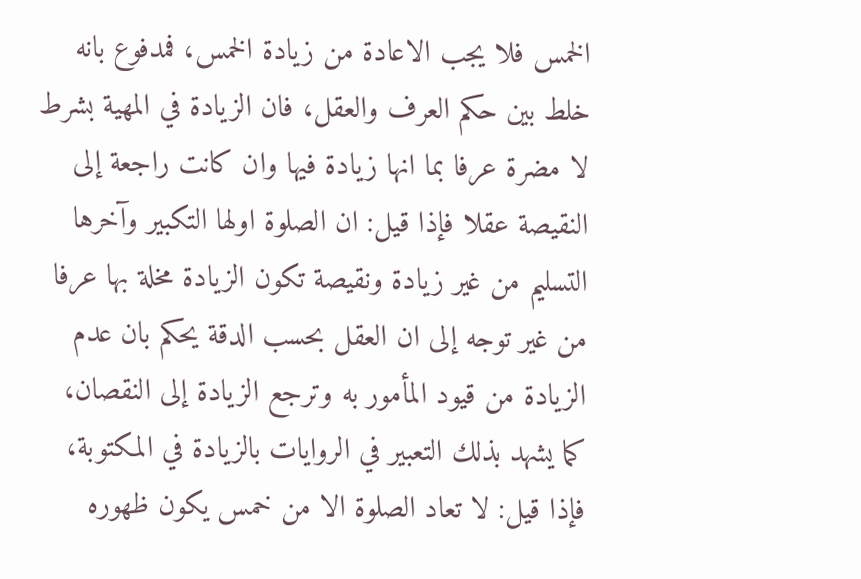الخمس فلا يجب الاعادة من زيادة الخمس، فمدفوع بانه خلط بين حكم العرف والعقل، فان الزيادة في المهية بشرط لا مضرة عرفا بما انها زيادة فيها وان كانت راجعة إلى النقيصة عقلا فإذا قيل: ان الصلوة اولها التكبير وآخرها التسليم من غير زيادة ونقيصة تكون الزيادة مخلة بها عرفا من غير توجه إلى ان العقل بحسب الدقة يحكم بان عدم الزيادة من قيود المأمور به وترجع الزيادة إلى النقصان، كما يشهد بذلك التعبير في الروايات بالزيادة في المكتوبة، فإذا قيل: لا تعاد الصلوة الا من خمس يكون ظهوره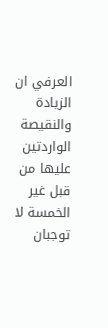العرفي ان الزيادة والنقيصة الواردتين عليها من قبل غير الخمسة لا توجبان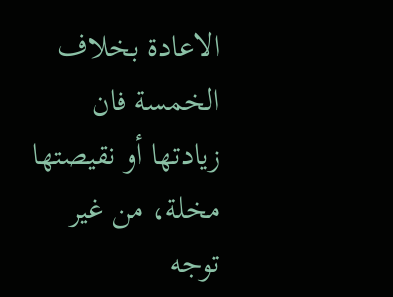الاعادة بخلاف الخمسة فان زيادتها أو نقيصتها مخلة، من غير توجه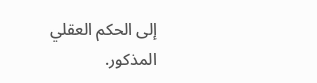إلى الحكم العقلي المذكور.